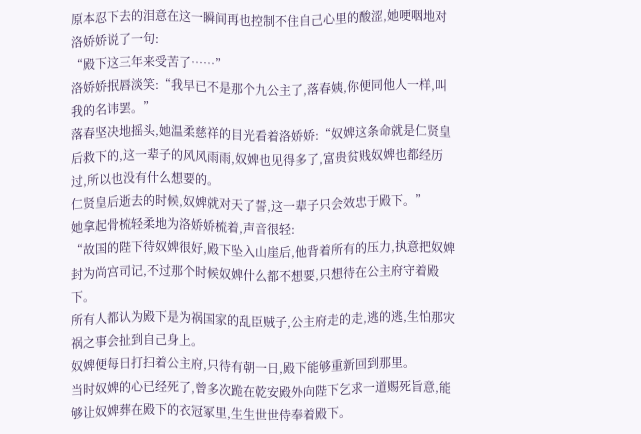原本忍下去的泪意在这一瞬间再也控制不住自己心里的酸涩,她哽咽地对洛娇娇说了一句:
“殿下这三年来受苦了……”
洛娇娇抿唇淡笑:“我早已不是那个九公主了,落春姨,你便同他人一样,叫我的名讳罢。”
落春坚决地摇头,她温柔慈祥的目光看着洛娇娇:“奴婢这条命就是仁贤皇后救下的,这一辈子的风风雨雨,奴婢也见得多了,富贵贫贱奴婢也都经历过,所以也没有什么想要的。
仁贤皇后逝去的时候,奴婢就对天了誓,这一辈子只会效忠于殿下。”
她拿起骨梳轻柔地为洛娇娇梳着,声音很轻:
“故国的陛下待奴婢很好,殿下坠入山崖后,他背着所有的压力,执意把奴婢封为尚宫司记,不过那个时候奴婢什么都不想要,只想待在公主府守着殿下。
所有人都认为殿下是为祸国家的乱臣贼子,公主府走的走,逃的逃,生怕那灾祸之事会扯到自己身上。
奴婢便每日打扫着公主府,只待有朝一日,殿下能够重新回到那里。
当时奴婢的心已经死了,曾多次跪在乾安殿外向陛下乞求一道赐死旨意,能够让奴婢葬在殿下的衣冠冢里,生生世世侍奉着殿下。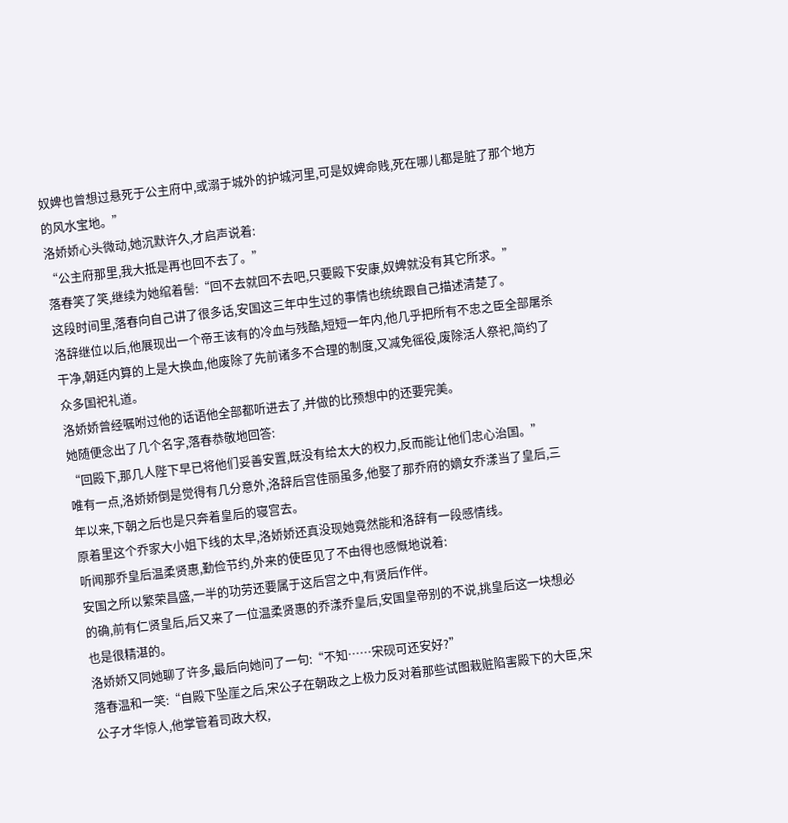奴婢也曾想过悬死于公主府中,或溺于城外的护城河里,可是奴婢命贱,死在哪儿都是脏了那个地方的风水宝地。”
洛娇娇心头微动,她沉默许久,才启声说着:
“公主府那里,我大抵是再也回不去了。”
落春笑了笑,继续为她绾着髻:“回不去就回不去吧,只要殿下安康,奴婢就没有其它所求。”
这段时间里,落春向自己讲了很多话,安国这三年中生过的事情也统统跟自己描述清楚了。
洛辞继位以后,他展现出一个帝王该有的冷血与残酷,短短一年内,他几乎把所有不忠之臣全部屠杀干净,朝廷内算的上是大换血,他废除了先前诸多不合理的制度,又减免徭役,废除活人祭祀,简约了众多国祀礼道。
洛娇娇曾经嘱咐过他的话语他全部都听进去了,并做的比预想中的还要完美。
她随便念出了几个名字,落春恭敬地回答:
“回殿下,那几人陛下早已将他们妥善安置,既没有给太大的权力,反而能让他们忠心治国。”
唯有一点,洛娇娇倒是觉得有几分意外,洛辞后宫佳丽虽多,他娶了那乔府的嫡女乔漾当了皇后,三年以来,下朝之后也是只奔着皇后的寝宫去。
原着里这个乔家大小姐下线的太早,洛娇娇还真没现她竟然能和洛辞有一段感情线。
听闻那乔皇后温柔贤惠,勤俭节约,外来的使臣见了不由得也感慨地说着:
安国之所以繁荣昌盛,一半的功劳还要属于这后宫之中,有贤后作伴。
的确,前有仁贤皇后,后又来了一位温柔贤惠的乔漾乔皇后,安国皇帝别的不说,挑皇后这一块想必也是很精湛的。
洛娇娇又同她聊了许多,最后向她问了一句:“不知……宋砚可还安好?”
落春温和一笑:“自殿下坠崖之后,宋公子在朝政之上极力反对着那些试图栽赃陷害殿下的大臣,宋公子才华惊人,他掌管着司政大权,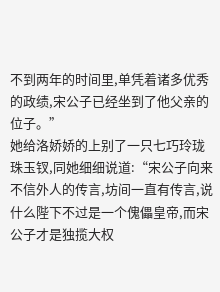不到两年的时间里,单凭着诸多优秀的政绩,宋公子已经坐到了他父亲的位子。”
她给洛娇娇的上别了一只七巧玲珑珠玉钗,同她细细说道:“宋公子向来不信外人的传言,坊间一直有传言,说什么陛下不过是一个傀儡皇帝,而宋公子才是独揽大权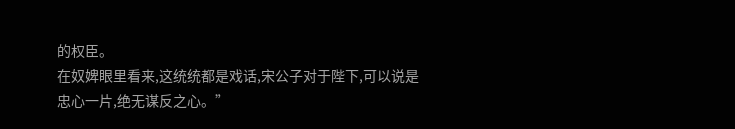的权臣。
在奴婢眼里看来,这统统都是戏话,宋公子对于陛下,可以说是忠心一片,绝无谋反之心。”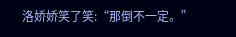洛娇娇笑了笑:“那倒不一定。”